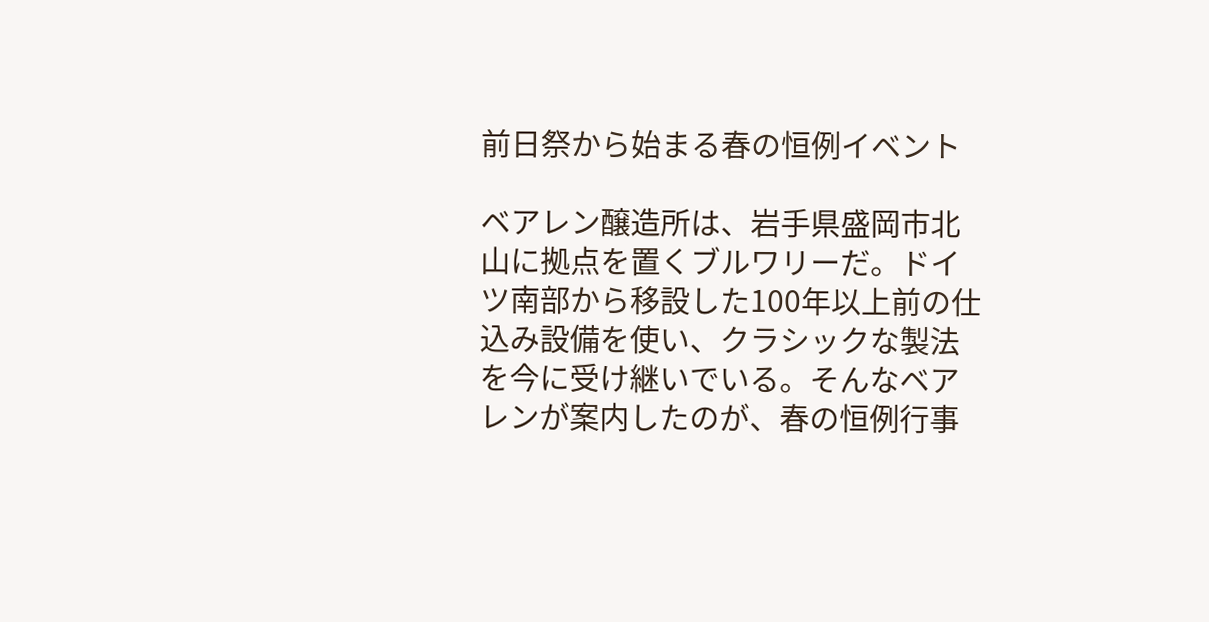前日祭から始まる春の恒例イベント

ベアレン醸造所は、岩手県盛岡市北山に拠点を置くブルワリーだ。ドイツ南部から移設した100年以上前の仕込み設備を使い、クラシックな製法を今に受け継いでいる。そんなベアレンが案内したのが、春の恒例行事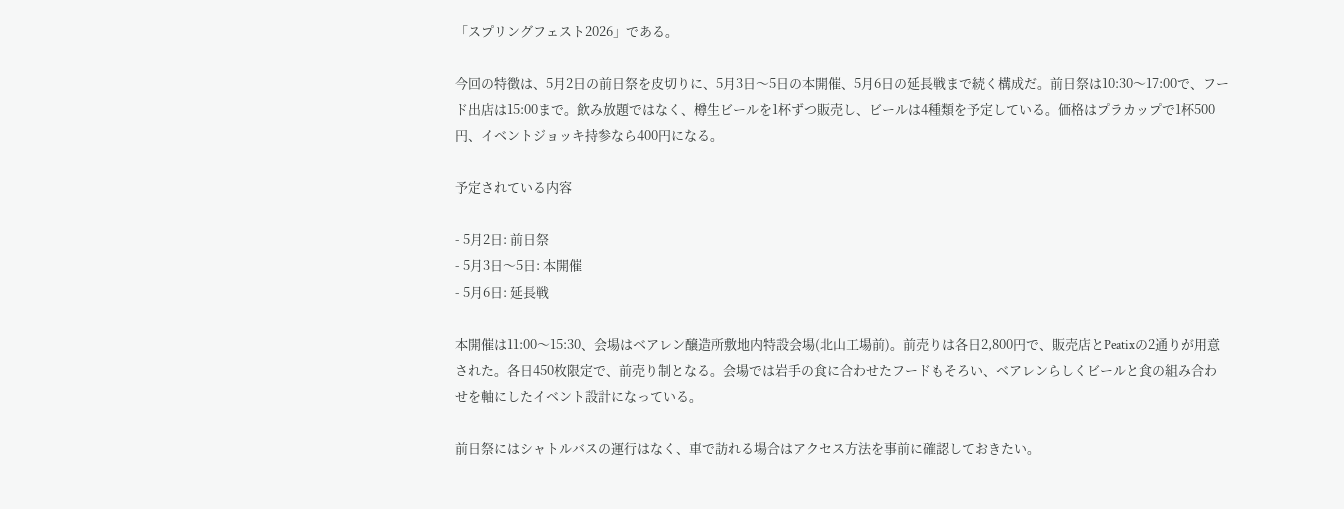「スプリングフェスト2026」である。

今回の特徴は、5月2日の前日祭を皮切りに、5月3日〜5日の本開催、5月6日の延長戦まで続く構成だ。前日祭は10:30〜17:00で、フード出店は15:00まで。飲み放題ではなく、樽生ビールを1杯ずつ販売し、ビールは4種類を予定している。価格はプラカップで1杯500円、イベントジョッキ持参なら400円になる。

予定されている内容

- 5月2日: 前日祭
- 5月3日〜5日: 本開催
- 5月6日: 延長戦

本開催は11:00〜15:30、会場はベアレン醸造所敷地内特設会場(北山工場前)。前売りは各日2,800円で、販売店とPeatixの2通りが用意された。各日450枚限定で、前売り制となる。会場では岩手の食に合わせたフードもそろい、ベアレンらしくビールと食の組み合わせを軸にしたイベント設計になっている。

前日祭にはシャトルバスの運行はなく、車で訪れる場合はアクセス方法を事前に確認しておきたい。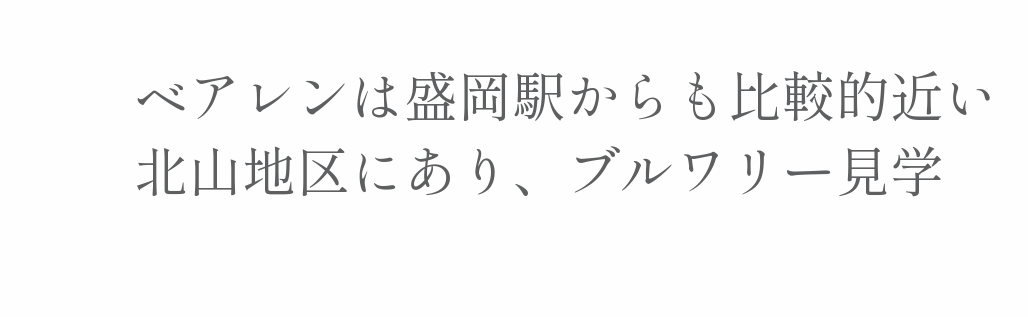ベアレンは盛岡駅からも比較的近い北山地区にあり、ブルワリー見学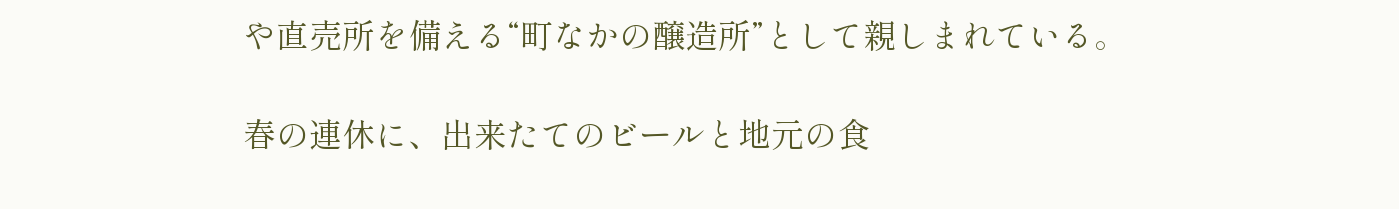や直売所を備える“町なかの醸造所”として親しまれている。

春の連休に、出来たてのビールと地元の食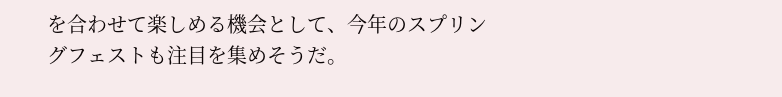を合わせて楽しめる機会として、今年のスプリングフェストも注目を集めそうだ。